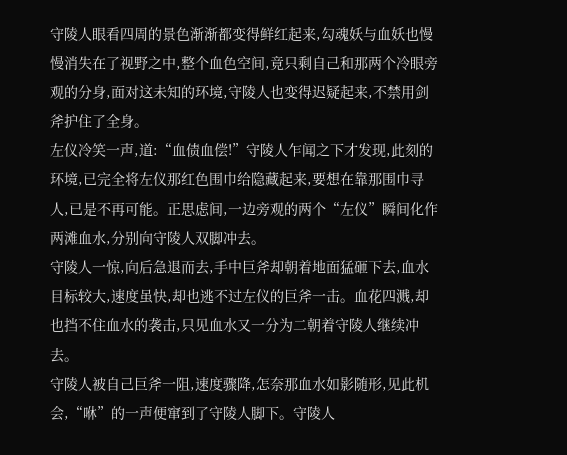守陵人眼看四周的景色渐渐都变得鲜红起来,勾魂妖与血妖也慢慢消失在了视野之中,整个血色空间,竟只剩自己和那两个冷眼旁观的分身,面对这未知的环境,守陵人也变得迟疑起来,不禁用剑斧护住了全身。
左仪冷笑一声,道:“血债血偿!”守陵人乍闻之下才发现,此刻的环境,已完全将左仪那红色围巾给隐藏起来,要想在靠那围巾寻人,已是不再可能。正思虑间,一边旁观的两个“左仪”瞬间化作两滩血水,分别向守陵人双脚冲去。
守陵人一惊,向后急退而去,手中巨斧却朝着地面猛砸下去,血水目标较大,速度虽快,却也逃不过左仪的巨斧一击。血花四溅,却也挡不住血水的袭击,只见血水又一分为二朝着守陵人继续冲去。
守陵人被自己巨斧一阻,速度骤降,怎奈那血水如影随形,见此机会,“咻”的一声便窜到了守陵人脚下。守陵人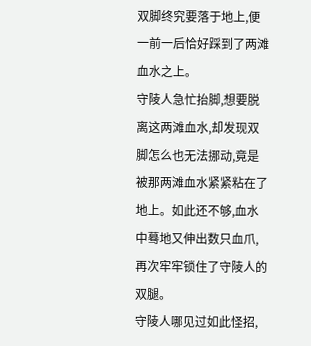双脚终究要落于地上,便一前一后恰好踩到了两滩血水之上。
守陵人急忙抬脚,想要脱离这两滩血水,却发现双脚怎么也无法挪动,竟是被那两滩血水紧紧粘在了地上。如此还不够,血水中蓦地又伸出数只血爪,再次牢牢锁住了守陵人的双腿。
守陵人哪见过如此怪招,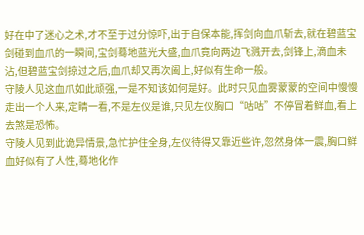好在中了迷心之术,才不至于过分惊吓,出于自保本能,挥剑向血爪斩去,就在碧蓝宝剑碰到血爪的一瞬间,宝剑蓦地蓝光大盛,血爪竟向两边飞溅开去,剑锋上,滴血未沾,但碧蓝宝剑掠过之后,血爪却又再次阖上,好似有生命一般。
守陵人见这血爪如此顽强,一是不知该如何是好。此时只见血雾蒙蒙的空间中慢慢走出一个人来,定睛一看,不是左仪是谁,只见左仪胸口“咕咕”不停冒着鲜血,看上去煞是恐怖。
守陵人见到此诡异情景,急忙护住全身,左仪待得又靠近些许,忽然身体一震,胸口鲜血好似有了人性,蓦地化作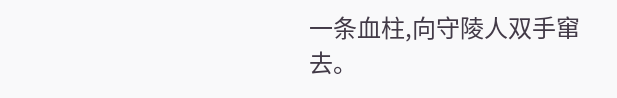一条血柱,向守陵人双手窜去。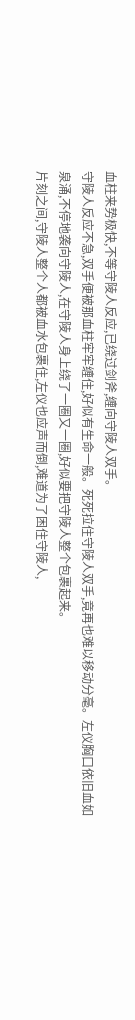血柱来势极快,不等守陵人反应,已绕过剑斧,缠向守陵人双手。
守陵人反应不急,双手便被那血柱牢牢缠住,好似有生命一般。死死拉住守陵人双手,竟再也难以移动分毫。左仪胸口依旧血如泉涌,不停地袭向守陵人,在守陵人身上绕了一圈又一圈,好似要把守陵人整个包裹起来。
片刻之间,守陵人整个人都被血水包裹住,左仪也应声而倒,难道为了困住守陵人,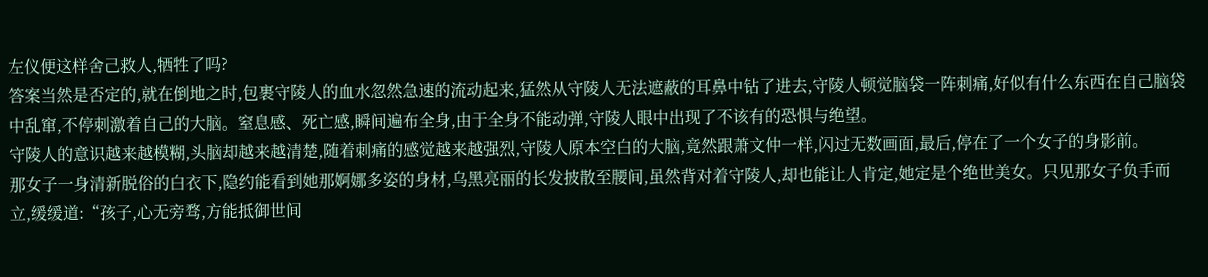左仪便这样舍己救人,牺牲了吗?
答案当然是否定的,就在倒地之时,包裹守陵人的血水忽然急速的流动起来,猛然从守陵人无法遮蔽的耳鼻中钻了进去,守陵人顿觉脑袋一阵刺痛,好似有什么东西在自己脑袋中乱窜,不停刺激着自己的大脑。窒息感、死亡感,瞬间遍布全身,由于全身不能动弹,守陵人眼中出现了不该有的恐惧与绝望。
守陵人的意识越来越模糊,头脑却越来越清楚,随着刺痛的感觉越来越强烈,守陵人原本空白的大脑,竟然跟萧文仲一样,闪过无数画面,最后,停在了一个女子的身影前。
那女子一身清新脱俗的白衣下,隐约能看到她那婀娜多姿的身材,乌黑亮丽的长发披散至腰间,虽然背对着守陵人,却也能让人肯定,她定是个绝世美女。只见那女子负手而立,缓缓道:“孩子,心无旁骛,方能抵御世间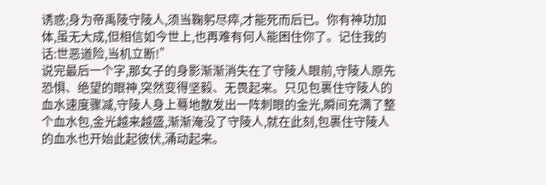诱惑;身为帝禹陵守陵人,须当鞠躬尽瘁,才能死而后已。你有神功加体,虽无大成,但相信如今世上,也再难有何人能困住你了。记住我的话:世恶道险,当机立断!”
说完最后一个字,那女子的身影渐渐消失在了守陵人眼前,守陵人原先恐惧、绝望的眼神,突然变得坚毅、无畏起来。只见包裹住守陵人的血水速度骤减,守陵人身上蓦地散发出一阵刺眼的金光,瞬间充满了整个血水包,金光越来越盛,渐渐淹没了守陵人,就在此刻,包裹住守陵人的血水也开始此起彼伏,涌动起来。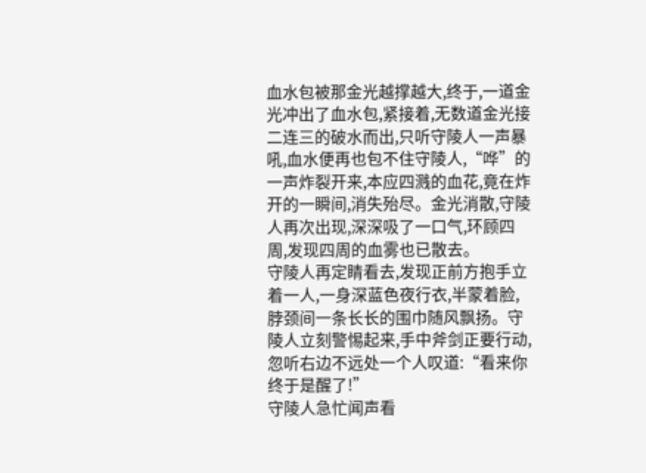血水包被那金光越撑越大,终于,一道金光冲出了血水包,紧接着,无数道金光接二连三的破水而出,只听守陵人一声暴吼,血水便再也包不住守陵人,“哗”的一声炸裂开来,本应四溅的血花,竟在炸开的一瞬间,消失殆尽。金光消散,守陵人再次出现,深深吸了一口气,环顾四周,发现四周的血雾也已散去。
守陵人再定睛看去,发现正前方抱手立着一人,一身深蓝色夜行衣,半蒙着脸,脖颈间一条长长的围巾随风飘扬。守陵人立刻警惕起来,手中斧剑正要行动,忽听右边不远处一个人叹道:“看来你终于是醒了!”
守陵人急忙闻声看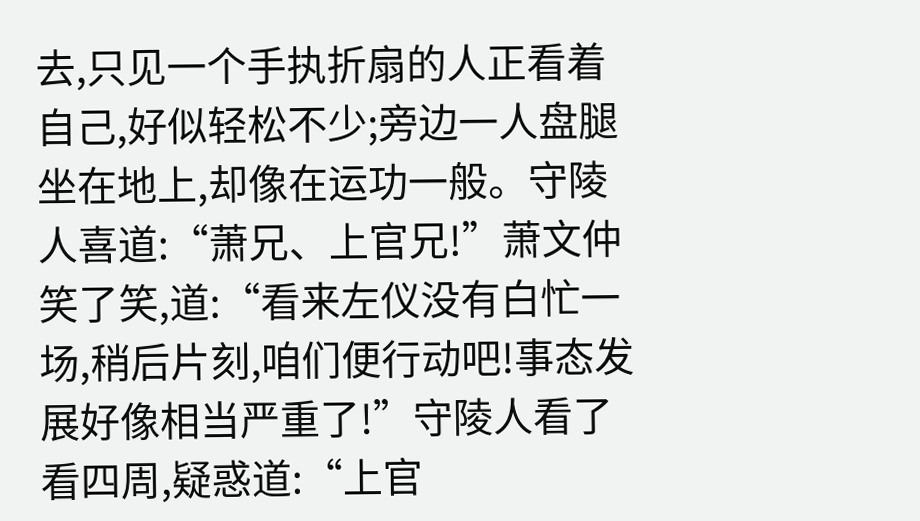去,只见一个手执折扇的人正看着自己,好似轻松不少;旁边一人盘腿坐在地上,却像在运功一般。守陵人喜道:“萧兄、上官兄!”萧文仲笑了笑,道:“看来左仪没有白忙一场,稍后片刻,咱们便行动吧!事态发展好像相当严重了!”守陵人看了看四周,疑惑道:“上官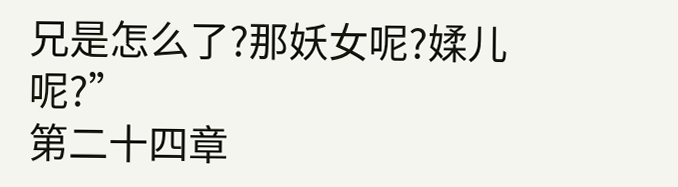兄是怎么了?那妖女呢?媃儿呢?”
第二十四章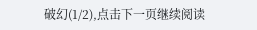破幻(1/2),点击下一页继续阅读